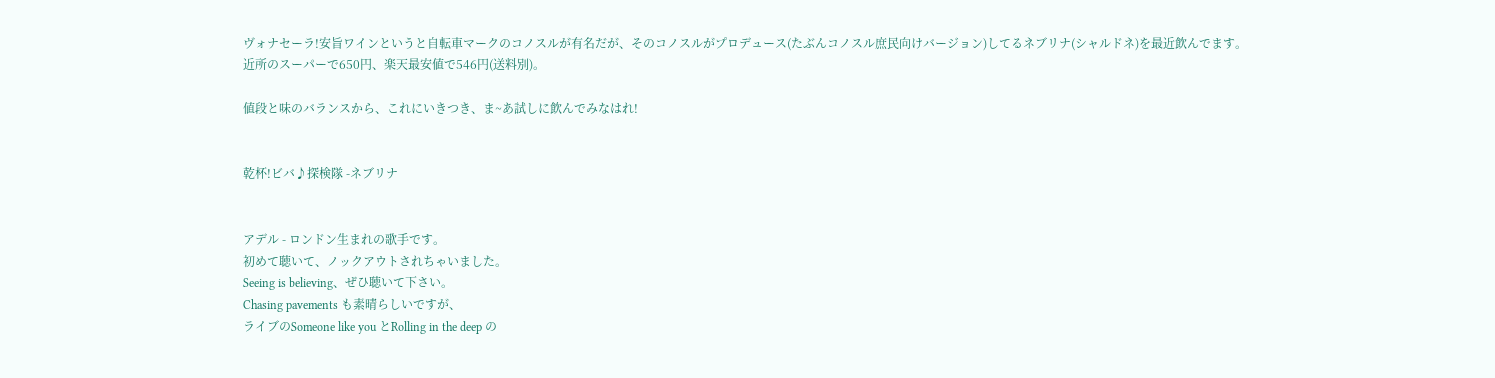ヴォナセーラ!安旨ワインというと自転車マークのコノスルが有名だが、そのコノスルがプロデュース(たぶんコノスル庶民向けバージョン)してるネブリナ(シャルドネ)を最近飲んでます。
近所のスーパーで650円、楽天最安値で546円(送料別)。

値段と味のバランスから、これにいきつき、ま~あ試しに飲んでみなはれ!


乾杯!ビバ♪探検隊 -ネブリナ


アデル - ロンドン生まれの歌手です。
初めて聴いて、ノックアウトされちゃいました。
Seeing is believing、ぜひ聴いて下さい。
Chasing pavements も素晴らしいですが、
ライブのSomeone like you とRolling in the deep の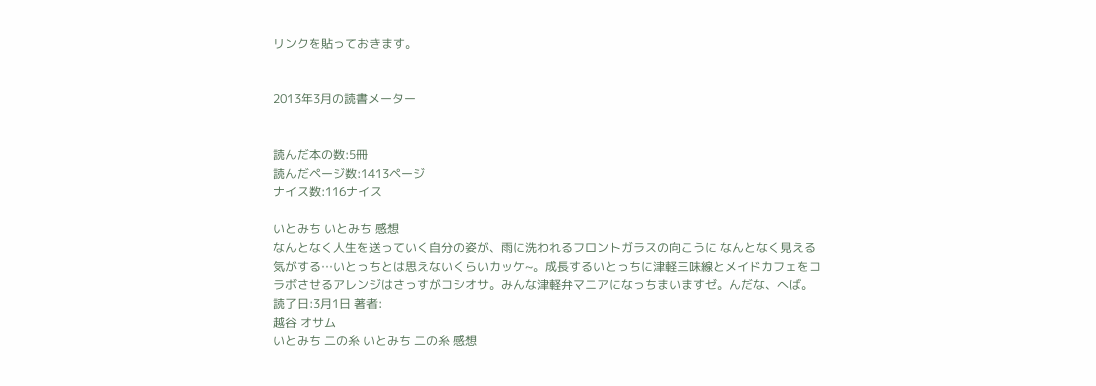リンクを貼っておきます。


2013年3月の読書メーター


読んだ本の数:5冊
読んだページ数:1413ページ
ナイス数:116ナイス

いとみち いとみち 感想
なんとなく人生を送っていく自分の姿が、雨に洗われるフロントガラスの向こうに なんとなく見える気がする…いとっちとは思えないくらいカッケ~。成長するいとっちに津軽三味線とメイドカフェをコラボさせるアレンジはさっすがコシオサ。みんな津軽弁マニアになっちまいますゼ。んだな、へば。
読了日:3月1日 著者:
越谷 オサム
いとみち 二の糸 いとみち 二の糸 感想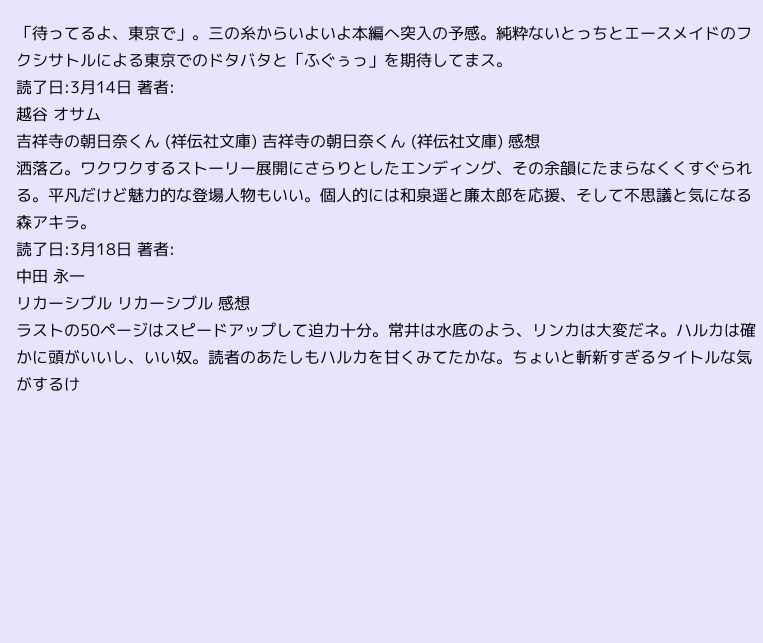「待ってるよ、東京で」。三の糸からいよいよ本編へ突入の予感。純粋ないとっちとエースメイドのフクシサトルによる東京でのドタバタと「ふぐぅっ」を期待してまス。
読了日:3月14日 著者:
越谷 オサム
吉祥寺の朝日奈くん (祥伝社文庫) 吉祥寺の朝日奈くん (祥伝社文庫) 感想
洒落乙。ワクワクするストーリー展開にさらりとしたエンディング、その余韻にたまらなくくすぐられる。平凡だけど魅力的な登場人物もいい。個人的には和泉遥と廉太郎を応援、そして不思議と気になる森アキラ。
読了日:3月18日 著者:
中田 永一
リカーシブル リカーシブル 感想
ラストの50ページはスピードアップして迫力十分。常井は水底のよう、リンカは大変だネ。ハルカは確かに頭がいいし、いい奴。読者のあたしもハルカを甘くみてたかな。ちょいと斬新すぎるタイトルな気がするけ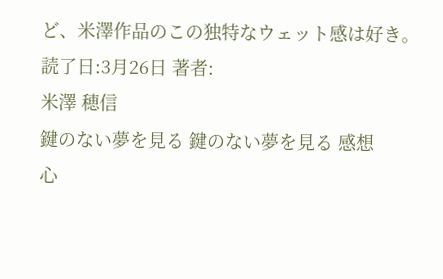ど、米澤作品のこの独特なウェット感は好き。
読了日:3月26日 著者:
米澤 穂信
鍵のない夢を見る 鍵のない夢を見る 感想
心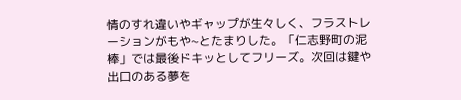情のすれ違いやギャップが生々しく、フラストレーションがもや~とたまりした。「仁志野町の泥棒」では最後ドキッとしてフリーズ。次回は鍵や出口のある夢を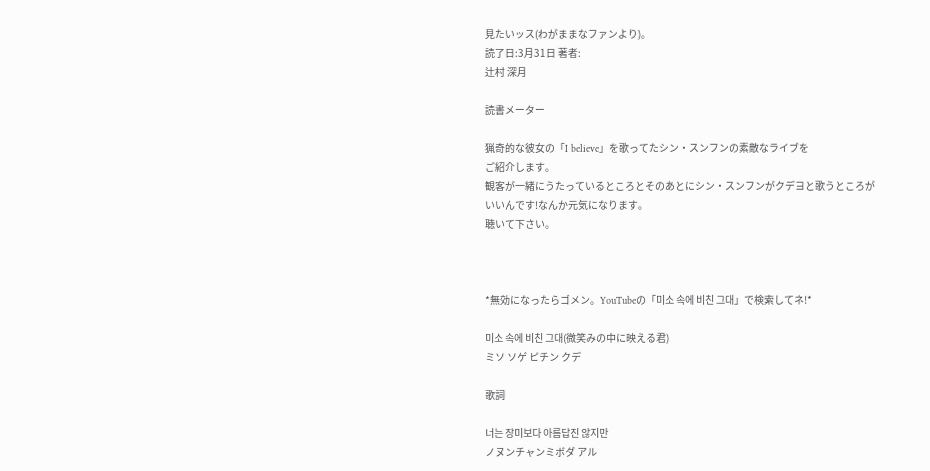見たいッス(わがままなファンより)。
読了日:3月31日 著者:
辻村 深月

読書メーター

猟奇的な彼女の「I believe」を歌ってたシン・スンフンの素敵なライブを
ご紹介します。
観客が一緒にうたっているところとそのあとにシン・スンフンがクデヨと歌うところが
いいんです!なんか元気になります。
聴いて下さい。



*無効になったらゴメン。YouTubeの「미소 속에 비친 그대」で検索してネ!*

미소 속에 비친 그대(微笑みの中に映える君)
ミソ ソゲ ピチン クデ

歌詞

너는 장미보다 아름답진 않지만
ノヌンチャンミボダ アル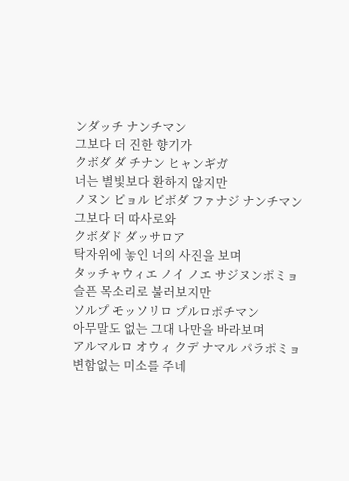ンダッチ ナンチマン
그보다 더 진한 향기가
クボダ ダ チナン ヒャンギガ
너는 별빛보다 환하지 않지만
ノヌン ピョル ピボダ ファナジ ナンチマン
그보다 더 따사로와
クボダド ダッサロア
탁자위에 놓인 너의 사진을 보며
タッチャウィエ ノイ ノエ サジヌンポミョ
슬픈 목소리로 불러보지만
ソルプ モッソリロ プルロポチマン
아무말도 없는 그대 나만을 바라보며
アルマルロ オウィ クデ ナマル パラポミョ
변함없는 미소를 주네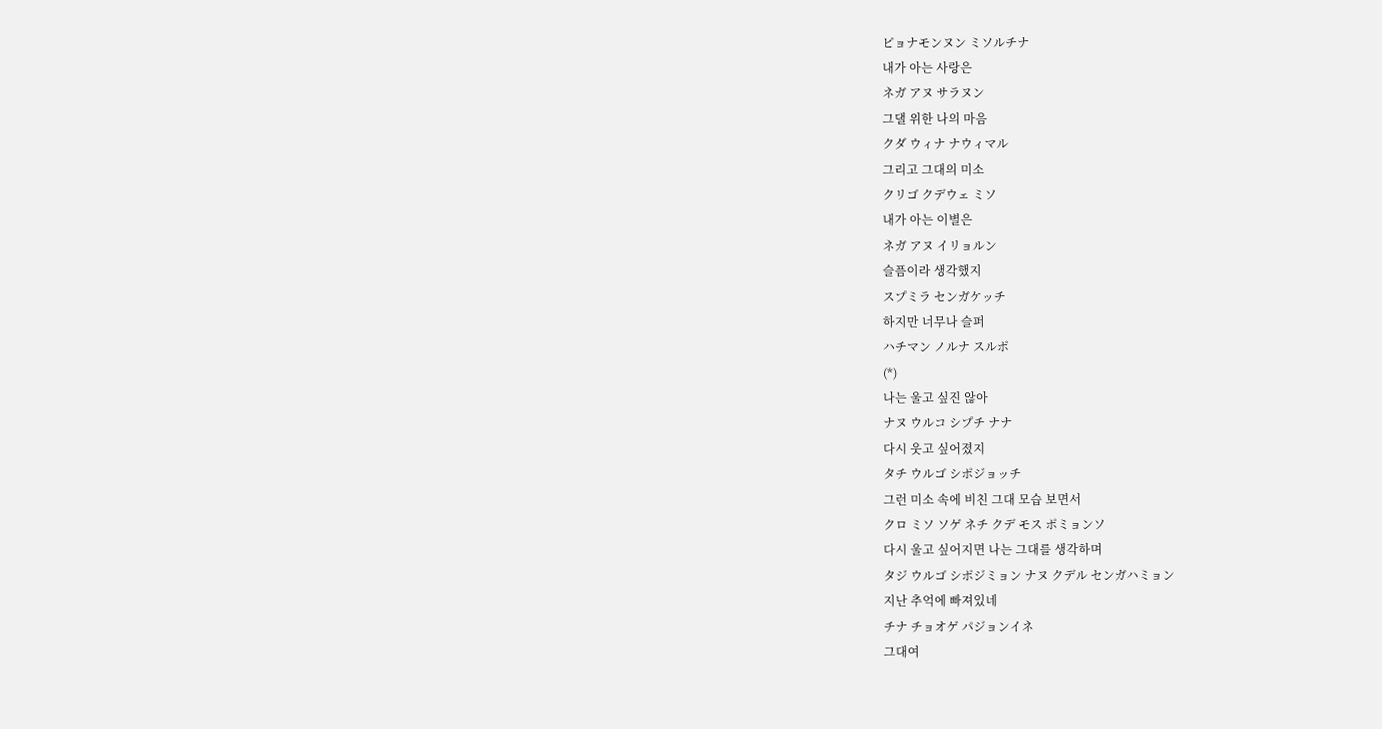ピョナモンヌン ミソルチナ
내가 아는 사랑은
ネガ アヌ サラヌン
그댈 위한 나의 마음
クダ ウィナ ナウィマル
그리고 그대의 미소
クリゴ クデウェ ミソ
내가 아는 이별은
ネガ アヌ イリョルン
슬픔이라 생각했지
スプミラ センガケッチ
하지만 너무나 슬퍼
ハチマン ノルナ スルポ
(*)
나는 울고 싶진 않아
ナヌ ウルコ シプチ ナナ
다시 웃고 싶어졌지
タチ ウルゴ シポジョッチ
그런 미소 속에 비친 그대 모습 보면서
クロ ミソ ソゲ ネチ クデ モス ポミョンソ
다시 울고 싶어지면 나는 그대를 생각하며
タジ ウルゴ シポジミョン ナヌ クデル センガハミョン
지난 추억에 빠져있네
チナ チョオゲ パジョンイネ
그대여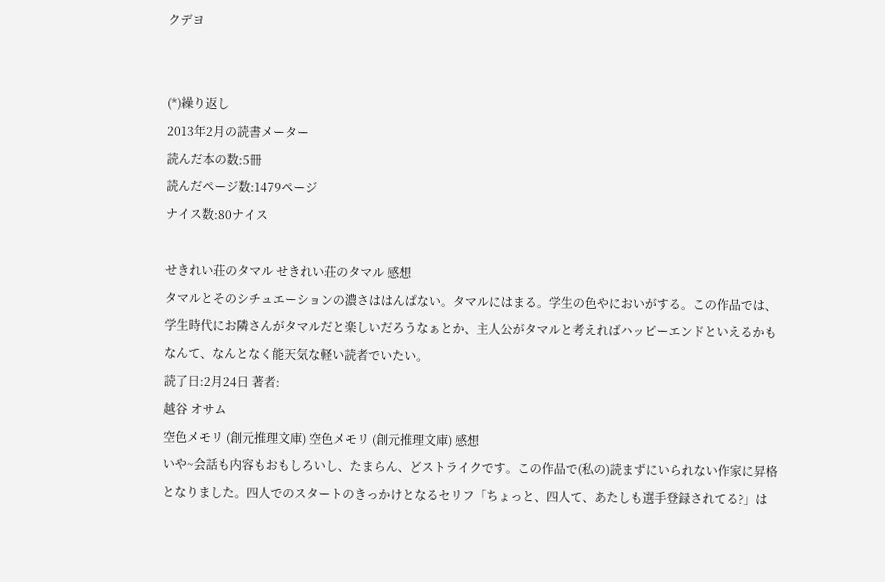クデヨ


(*)繰り返し
2013年2月の読書メーター
読んだ本の数:5冊
読んだページ数:1479ページ
ナイス数:80ナイス

せきれい荘のタマル せきれい荘のタマル 感想
タマルとそのシチュエーションの濃さははんぱない。タマルにはまる。学生の色やにおいがする。この作品では、学生時代にお隣さんがタマルだと楽しいだろうなぁとか、主人公がタマルと考えればハッピーエンドといえるかもなんて、なんとなく能天気な軽い読者でいたい。
読了日:2月24日 著者:
越谷 オサム
空色メモリ (創元推理文庫) 空色メモリ (創元推理文庫) 感想
いや~会話も内容もおもしろいし、たまらん、どストライクです。この作品で(私の)読まずにいられない作家に昇格となりました。四人でのスタートのきっかけとなるセリフ「ちょっと、四人て、あたしも選手登録されてる?」は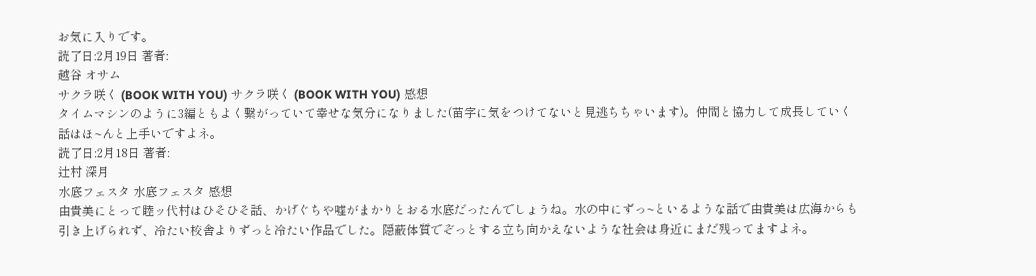お気に入りです。
読了日:2月19日 著者:
越谷 オサム
サクラ咲く (BOOK WITH YOU) サクラ咲く (BOOK WITH YOU) 感想
タイムマシンのように3編ともよく繋がっていて幸せな気分になりました(苗字に気をつけてないと見逃ちちゃいます)。仲間と協力して成長していく話はほ~んと上手いですよネ。
読了日:2月18日 著者:
辻村 深月
水底フェスタ 水底フェスタ 感想
由貴美にとって睦ッ代村はひそひそ話、かげぐちや嘘がまかりとおる水底だったんでしょうね。水の中にずっ~といるような話で由貴美は広海からも引き上げられず、冷たい校舎よりずっと冷たい作品でした。隠蔽体質でぞっとする立ち向かえないような社会は身近にまだ残ってますよネ。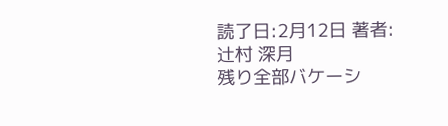読了日:2月12日 著者:
辻村 深月
残り全部バケーシ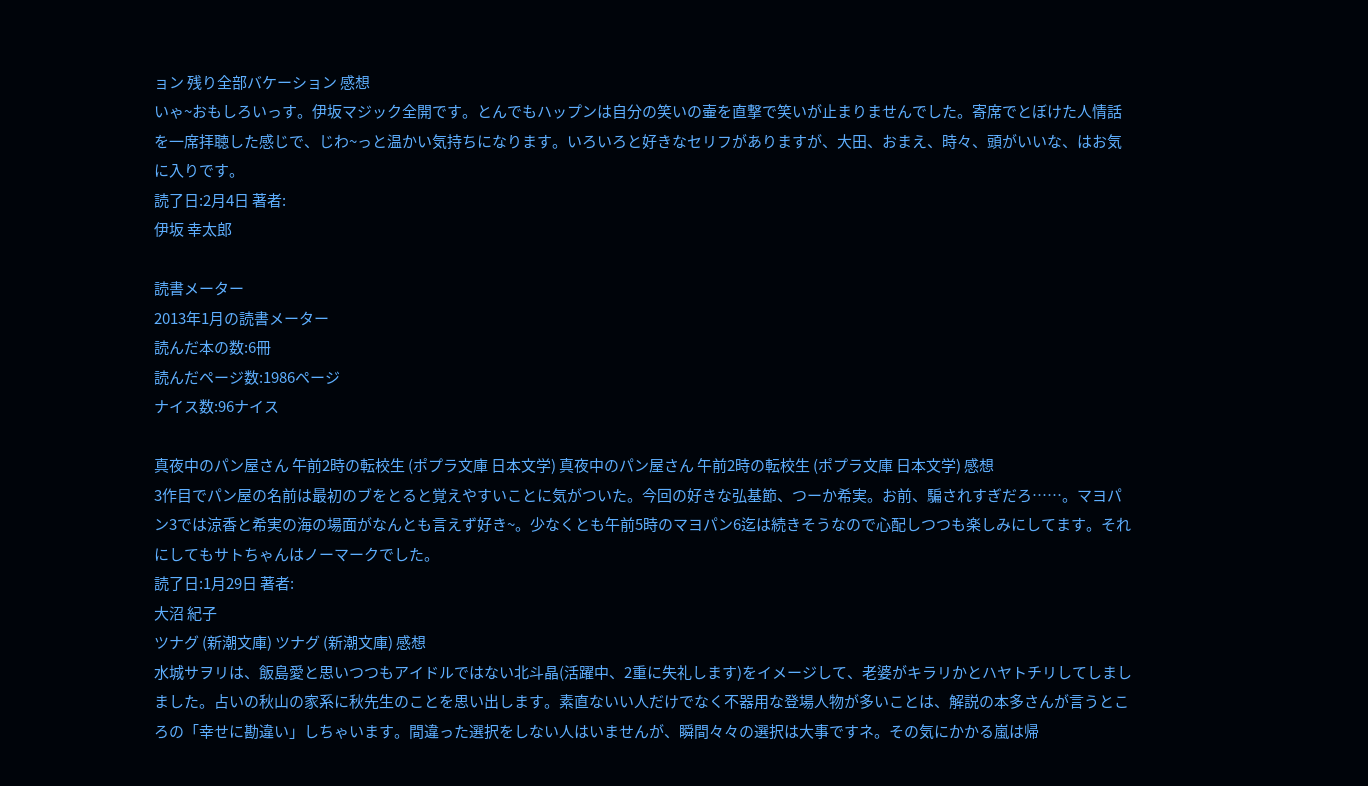ョン 残り全部バケーション 感想
いゃ~おもしろいっす。伊坂マジック全開です。とんでもハップンは自分の笑いの壷を直撃で笑いが止まりませんでした。寄席でとぼけた人情話を一席拝聴した感じで、じわ~っと温かい気持ちになります。いろいろと好きなセリフがありますが、大田、おまえ、時々、頭がいいな、はお気に入りです。
読了日:2月4日 著者:
伊坂 幸太郎

読書メーター
2013年1月の読書メーター
読んだ本の数:6冊
読んだページ数:1986ページ
ナイス数:96ナイス

真夜中のパン屋さん 午前2時の転校生 (ポプラ文庫 日本文学) 真夜中のパン屋さん 午前2時の転校生 (ポプラ文庫 日本文学) 感想
3作目でパン屋の名前は最初のブをとると覚えやすいことに気がついた。今回の好きな弘基節、つーか希実。お前、騙されすぎだろ……。マヨパン3では涼香と希実の海の場面がなんとも言えず好き~。少なくとも午前5時のマヨパン6迄は続きそうなので心配しつつも楽しみにしてます。それにしてもサトちゃんはノーマークでした。
読了日:1月29日 著者:
大沼 紀子
ツナグ (新潮文庫) ツナグ (新潮文庫) 感想
水城サヲリは、飯島愛と思いつつもアイドルではない北斗晶(活躍中、2重に失礼します)をイメージして、老婆がキラリかとハヤトチリしてしましました。占いの秋山の家系に秋先生のことを思い出します。素直ないい人だけでなく不器用な登場人物が多いことは、解説の本多さんが言うところの「幸せに勘違い」しちゃいます。間違った選択をしない人はいませんが、瞬間々々の選択は大事ですネ。その気にかかる嵐は帰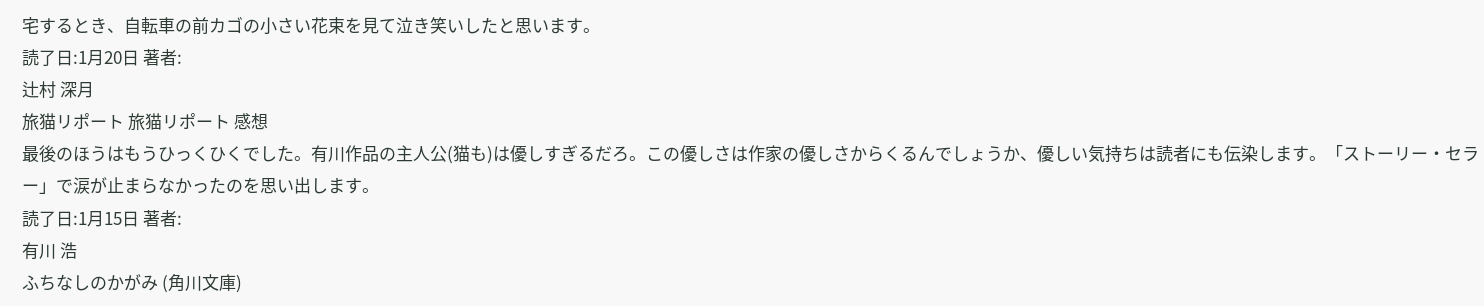宅するとき、自転車の前カゴの小さい花束を見て泣き笑いしたと思います。
読了日:1月20日 著者:
辻村 深月
旅猫リポート 旅猫リポート 感想
最後のほうはもうひっくひくでした。有川作品の主人公(猫も)は優しすぎるだろ。この優しさは作家の優しさからくるんでしょうか、優しい気持ちは読者にも伝染します。「ストーリー・セラー」で涙が止まらなかったのを思い出します。
読了日:1月15日 著者:
有川 浩
ふちなしのかがみ (角川文庫)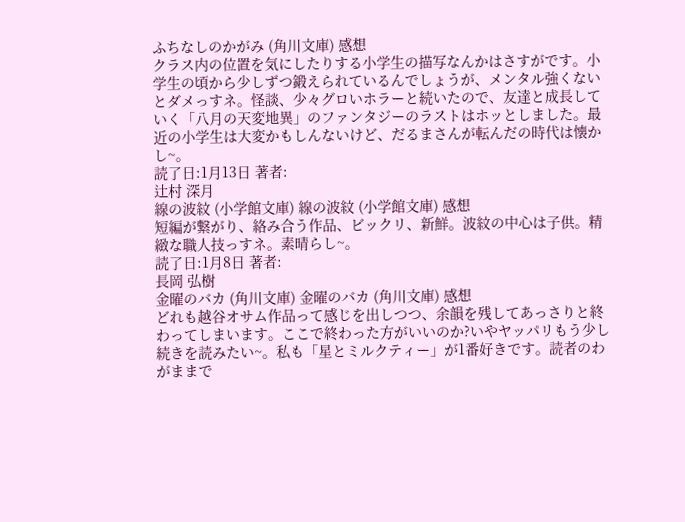ふちなしのかがみ (角川文庫) 感想
クラス内の位置を気にしたりする小学生の描写なんかはさすがです。小学生の頃から少しずつ鍛えられているんでしょうが、メンタル強くないとダメっすネ。怪談、少々グロいホラーと続いたので、友達と成長していく「八月の天変地異」のファンタジーのラストはホッとしました。最近の小学生は大変かもしんないけど、だるまさんが転んだの時代は懐かし~。
読了日:1月13日 著者:
辻村 深月
線の波紋 (小学館文庫) 線の波紋 (小学館文庫) 感想
短編が繋がり、絡み合う作品、ビックリ、新鮮。波紋の中心は子供。精緻な職人技っすネ。素晴らし~。
読了日:1月8日 著者:
長岡 弘樹
金曜のバカ (角川文庫) 金曜のバカ (角川文庫) 感想
どれも越谷オサム作品って感じを出しつつ、余韻を残してあっさりと終わってしまいます。ここで終わった方がいいのか?いやヤッパリもう少し続きを読みたい~。私も「星とミルクティー」が1番好きです。読者のわがままで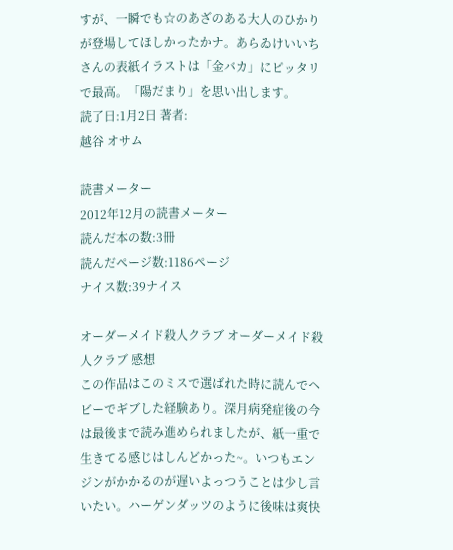すが、一瞬でも☆のあざのある大人のひかりが登場してほしかったかナ。あらゐけいいちさんの表紙イラストは「金バカ」にピッタリで最高。「陽だまり」を思い出します。
読了日:1月2日 著者:
越谷 オサム

読書メーター
2012年12月の読書メーター
読んだ本の数:3冊
読んだページ数:1186ページ
ナイス数:39ナイス

オーダーメイド殺人クラブ オーダーメイド殺人クラブ 感想
この作品はこのミスで選ばれた時に読んでヘビーでギブした経験あり。深月病発症後の今は最後まで読み進められましたが、紙一重で生きてる感じはしんどかった~。いつもエンジンがかかるのが遅いよっつうことは少し言いたい。ハーゲンダッツのように後味は爽快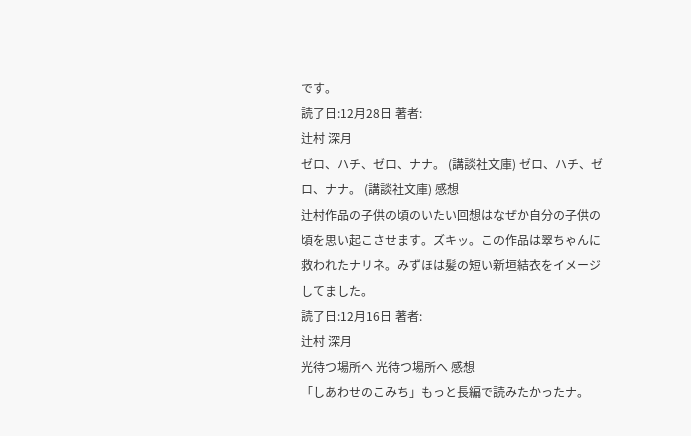です。
読了日:12月28日 著者:
辻村 深月
ゼロ、ハチ、ゼロ、ナナ。 (講談社文庫) ゼロ、ハチ、ゼロ、ナナ。 (講談社文庫) 感想
辻村作品の子供の頃のいたい回想はなぜか自分の子供の頃を思い起こさせます。ズキッ。この作品は翠ちゃんに救われたナリネ。みずほは髪の短い新垣結衣をイメージしてました。
読了日:12月16日 著者:
辻村 深月
光待つ場所へ 光待つ場所へ 感想
「しあわせのこみち」もっと長編で読みたかったナ。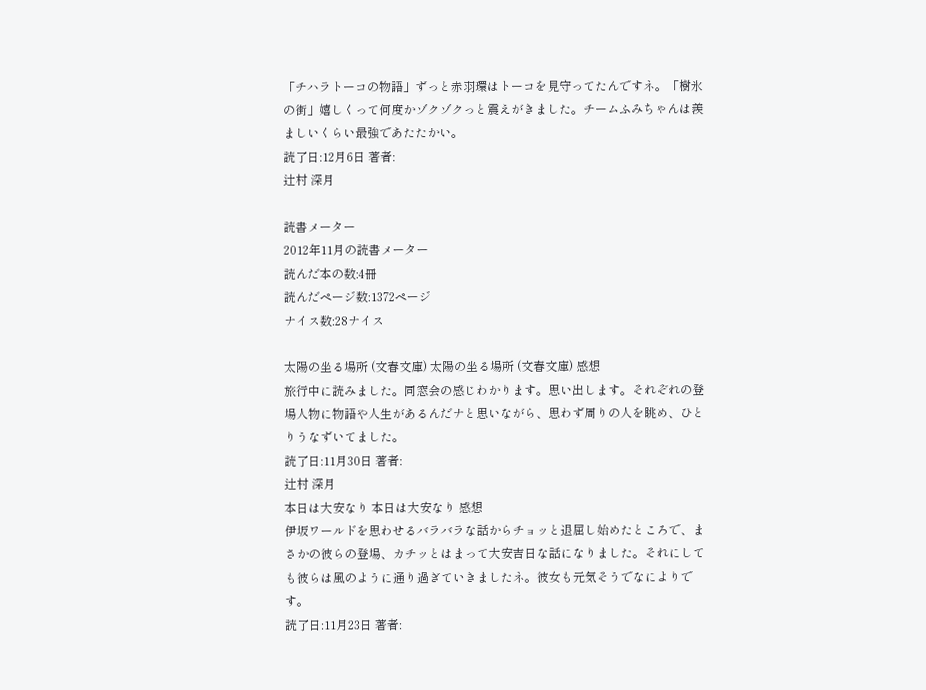「チハラトーコの物語」ずっと赤羽環はトーコを見守ってたんですネ。「樹氷の街」嬉しくって何度かゾクゾクっと震えがきました。チームふみちゃんは羨ましいくらい最強であたたかい。
読了日:12月6日 著者:
辻村 深月

読書メーター
2012年11月の読書メーター
読んだ本の数:4冊
読んだページ数:1372ページ
ナイス数:28ナイス

太陽の坐る場所 (文春文庫) 太陽の坐る場所 (文春文庫) 感想
旅行中に読みました。同窓会の感じわかります。思い出します。それぞれの登場人物に物語や人生があるんだナと思いながら、思わず周りの人を眺め、ひとりうなずいてました。
読了日:11月30日 著者:
辻村 深月
本日は大安なり 本日は大安なり 感想
伊坂ワールドを思わせるバラバラな話からチョッと退屈し始めたところで、まさかの彼らの登場、カチッとはまって大安吉日な話になりました。それにしても彼らは風のように通り過ぎていきましたネ。彼女も元気そうでなによりです。
読了日:11月23日 著者: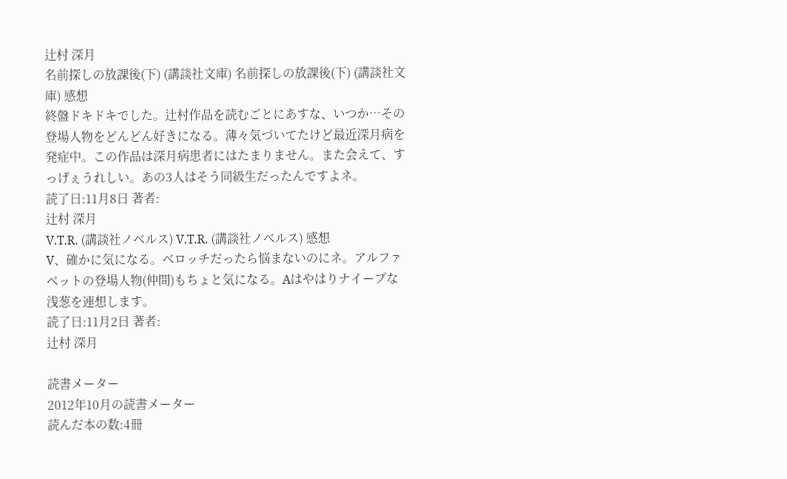辻村 深月
名前探しの放課後(下) (講談社文庫) 名前探しの放課後(下) (講談社文庫) 感想
終盤ドキドキでした。辻村作品を読むごとにあすな、いつか…その登場人物をどんどん好きになる。薄々気づいてたけど最近深月病を発症中。この作品は深月病患者にはたまりません。また会えて、すっげぇうれしい。あの3人はそう同級生だったんですよネ。
読了日:11月8日 著者:
辻村 深月
V.T.R. (講談社ノベルス) V.T.R. (講談社ノベルス) 感想
V、確かに気になる。ベロッチだったら悩まないのにネ。アルファベットの登場人物(仲間)もちょと気になる。Aはやはりナイーブな浅葱を連想します。
読了日:11月2日 著者:
辻村 深月

読書メーター
2012年10月の読書メーター
読んだ本の数:4冊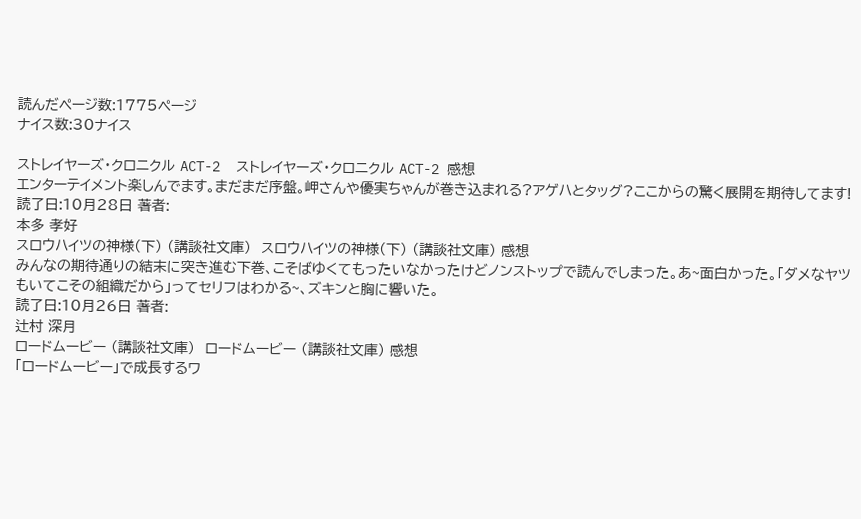読んだページ数:1775ページ
ナイス数:30ナイス

ストレイヤーズ・クロニクル ACT-2  ストレイヤーズ・クロニクル ACT-2 感想
エンターテイメント楽しんでます。まだまだ序盤。岬さんや優実ちゃんが巻き込まれる?アゲハとタッグ?ここからの驚く展開を期待してます!
読了日:10月28日 著者:
本多 孝好
スロウハイツの神様(下) (講談社文庫)  スロウハイツの神様(下) (講談社文庫) 感想
みんなの期待通りの結末に突き進む下巻、こそばゆくてもったいなかったけどノンストップで読んでしまった。あ~面白かった。「ダメなヤツもいてこその組織だから」ってセリフはわかる~、ズキンと胸に響いた。
読了日:10月26日 著者:
辻村 深月
ロードムービー (講談社文庫)  ロードムービー (講談社文庫) 感想
「ロードムービー」で成長するワ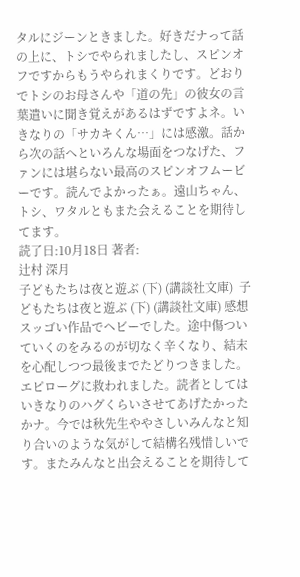タルにジーンときました。好きだナって話の上に、トシでやられましたし、スピンオフですからもうやられまくりです。どおりでトシのお母さんや「道の先」の彼女の言葉遣いに聞き覚えがあるはずですよネ。いきなりの「サカキくん…」には感激。話から次の話へといろんな場面をつなげた、ファンには堪らない最高のスピンオフムービーです。読んでよかったぁ。遠山ちゃん、トシ、ワタルともまた会えることを期待してます。
読了日:10月18日 著者:
辻村 深月
子どもたちは夜と遊ぶ (下) (講談社文庫)  子どもたちは夜と遊ぶ (下) (講談社文庫) 感想
スッゴい作品でヘビーでした。途中傷ついていくのをみるのが切なく辛くなり、結末を心配しつつ最後までたどりつきました。エピローグに救われました。読者としてはいきなりのハグくらいさせてあげたかったかナ。今では秋先生ややさしいみんなと知り合いのような気がして結構名残惜しいです。またみんなと出会えることを期待して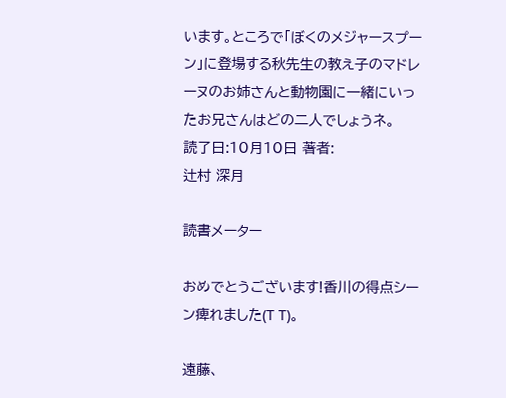います。ところで「ぼくのメジャースプーン」に登場する秋先生の教え子のマドレーヌのお姉さんと動物園に一緒にいったお兄さんはどの二人でしょうネ。
読了日:10月10日 著者:
辻村 深月

読書メーター

おめでとうございます!香川の得点シーン痺れました(T T)。

遠藤、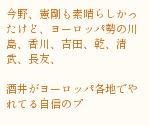今野、憲剛も素晴らしかったけど、ヨーロッパ勢の川島、香川、吉田、乾、清武、長友、

酒井がヨーロッパ各地でやれてる自信のプ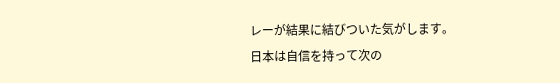レーが結果に結びついた気がします。
日本は自信を持って次の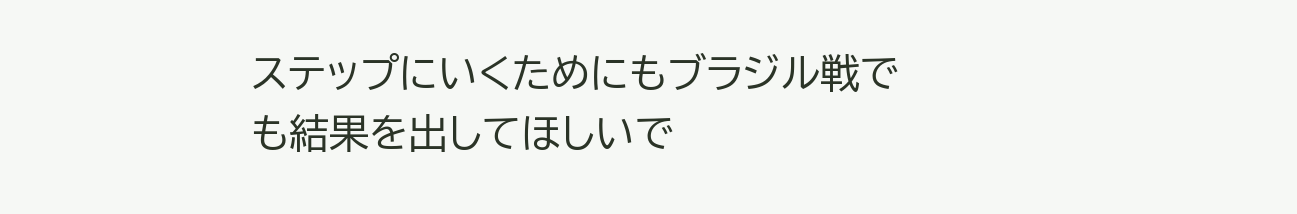ステップにいくためにもブラジル戦でも結果を出してほしいで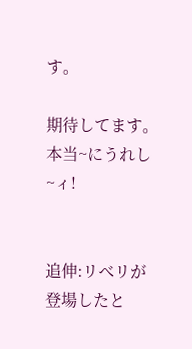す。

期待してます。本当~にうれし~ィ!


追伸:リべリが登場したと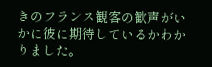きのフランス観客の歓声がいかに彼に期待しているかわかりました。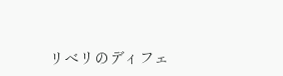リべリのディフェ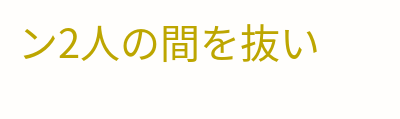ン2人の間を抜い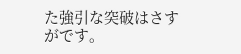た強引な突破はさすがです。